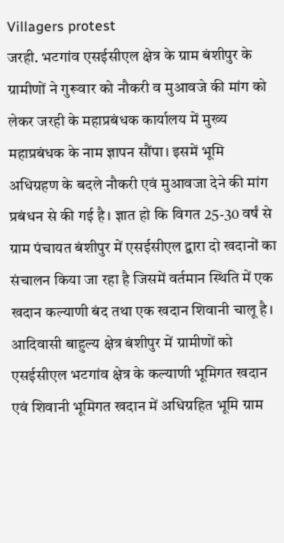Villagers protest
जरही. भटगांव एसईसीएल क्षेत्र के ग्राम बंशीपुर के ग्रामीणों ने गुरूवार को नौकरी व मुआवजे की मांग को लेकर जरही के महाप्रबंधक कार्यालय में मुख्य महाप्रबंधक के नाम ज्ञापन सौंपा। इसमें भूमि अधिग्रहण के बदले नौकरी एवं मुआवजा देने की मांग प्रबंधन से की गई है। ज्ञात हो कि विगत 25-30 वर्षं से ग्राम पंचायत बंशीपुर में एसईसीएल द्वारा दो खदानों का संचालन किया जा रहा है जिसमें वर्तमान स्थिति में एक खदान कल्याणी बंद तथा एक खदान शिवानी चालू है।
आदिवासी बाहुल्य क्षेत्र बंशीपुर में ग्रामीणों को एसईसीएल भटगांव क्षेत्र के कल्याणी भूमिगत खदान एवं शिवानी भूमिगत खदान में अधिग्रहित भूमि ग्राम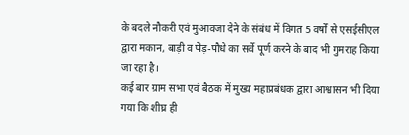के बदले नौकरी एवं मुआवजा देने के संबंध में विगत 5 वर्षों से एसईसीएल द्वारा मकान, बाड़ी व पेड़-पौधे का सर्वे पूर्ण करने के बाद भी गुमराह किया जा रहा है।
कई बार ग्राम सभा एवं बैठक में मुख्य महाप्रबंधक द्वारा आश्वासन भी दिया गया कि शीघ्र ही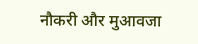नौकरी और मुआवजा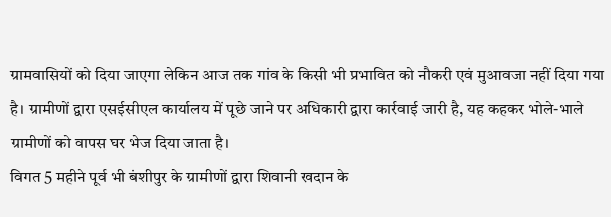ग्रामवासियों को दिया जाएगा लेकिन आज तक गांव के किसी भी प्रभावित को नौकरी एवं मुआवजा नहीं दिया गया है। ग्रामीणों द्वारा एसईसीएल कार्यालय में पूछे जाने पर अधिकारी द्वारा कार्रवाई जारी है, यह कहकर भोले-भाले ग्रामीणों को वापस घर भेज दिया जाता है।
विगत 5 महीने पूर्व भी बंशीपुर के ग्रामीणों द्वारा शिवानी खदान के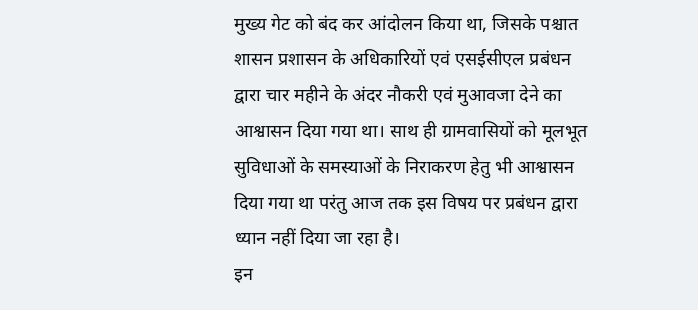मुख्य गेट को बंद कर आंदोलन किया था, जिसके पश्चात शासन प्रशासन के अधिकारियों एवं एसईसीएल प्रबंधन द्वारा चार महीने के अंदर नौकरी एवं मुआवजा देने का आश्वासन दिया गया था। साथ ही ग्रामवासियों को मूलभूत सुविधाओं के समस्याओं के निराकरण हेतु भी आश्वासन दिया गया था परंतु आज तक इस विषय पर प्रबंधन द्वारा ध्यान नहीं दिया जा रहा है।
इन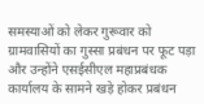समस्याओं को लेकर गुरूवार को ग्रामवासियों का गुस्सा प्रबंधन पर फूट पड़ा और उन्होंने एसईसीएल महाप्रबंधक कार्यालय के सामने खड़े होकर प्रबंधन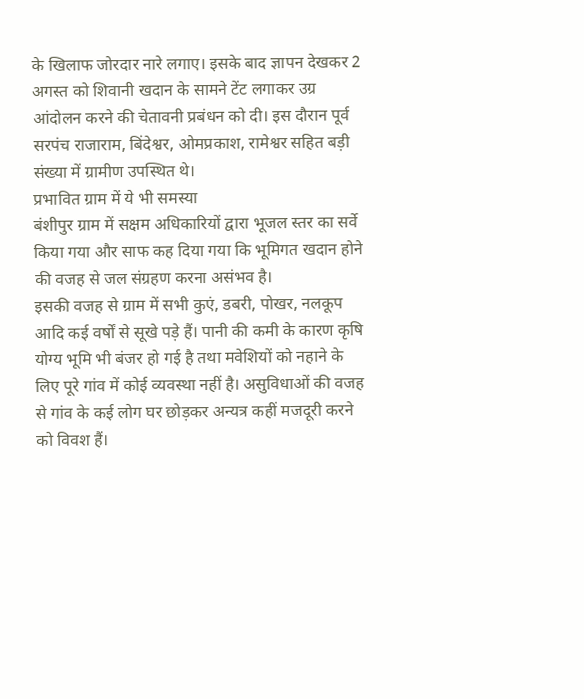के खिलाफ जोरदार नारे लगाए। इसके बाद ज्ञापन देखकर 2 अगस्त को शिवानी खदान के सामने टेंट लगाकर उग्र आंदोलन करने की चेतावनी प्रबंधन को दी। इस दौरान पूर्व सरपंच राजाराम, बिंदेश्वर, ओमप्रकाश, रामेश्वर सहित बड़ी संख्या में ग्रामीण उपस्थित थे।
प्रभावित ग्राम में ये भी समस्या
बंशीपुर ग्राम में सक्षम अधिकारियों द्वारा भूजल स्तर का सर्वे किया गया और साफ कह दिया गया कि भूमिगत खदान होने की वजह से जल संग्रहण करना असंभव है।
इसकी वजह से ग्राम में सभी कुएं, डबरी, पोखर, नलकूप आदि कई वर्षों से सूखे पड़े हैं। पानी की कमी के कारण कृषि योग्य भूमि भी बंजर हो गई है तथा मवेशियों को नहाने के लिए पूरे गांव में कोई व्यवस्था नहीं है। असुविधाओं की वजह से गांव के कई लोग घर छोड़कर अन्यत्र कहीं मजदूरी करने को विवश हैं।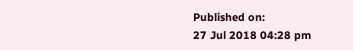Published on:
27 Jul 2018 04:28 pm